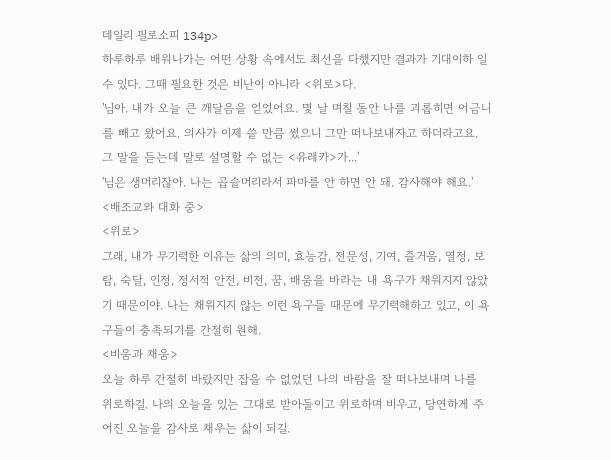데일리 필로소피 134p>
하루하루 배워나가는 어떤 상황 속에서도 최선을 다했지만 결과가 기대이하 일 수 있다. 그때 필요한 것은 비난이 아니라 <위로>다.
'님아. 내가 오늘 큰 깨달음을 얻었어요. 몇 날 며칠 동안 나를 괴롭히면 어금니를 빼고 왔어요. 의사가 이제 쓸 만큼 썼으니 그만 떠나보내자고 하더라고요. 그 말을 듣는데 말로 설명할 수 없는 <유레카>가...'
'님은 생머리잖아. 나는 곱슬머리라서 파마를 안 하면 안 돼. 감사해야 해요.'
<배조교와 대화 중>
<위로>
그래, 내가 무기력한 이유는 삶의 의미, 효능감, 전문성, 기여, 즐거움, 열정, 보람, 숙달, 인정, 정서적 안전, 비전, 꿈, 배움을 바라는 내 욕구가 채워지지 않았기 때문이야. 나는 채워지지 않는 이런 욕구들 때문에 무기력해하고 있고, 이 욕구들이 충족되기를 간절히 원해.
<비움과 채움>
오늘 하루 간절히 바랐지만 잡을 수 없었던 나의 바람을 잘 떠나보내며 나를 위로하길. 나의 오늘을 있는 그대로 받아들이고 위로하며 비우고, 당연하게 주어진 오늘을 감사로 채우는 삶이 되길.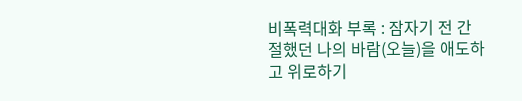비폭력대화 부록 : 잠자기 전 간절했던 나의 바람(오늘)을 애도하고 위로하기